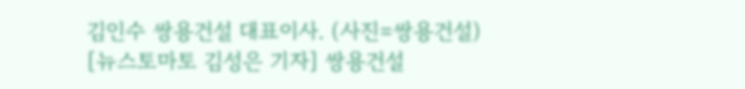김인수 쌍용건설 대표이사. (사진=쌍용건설)
[뉴스토마토 김성은 기자] 쌍용건설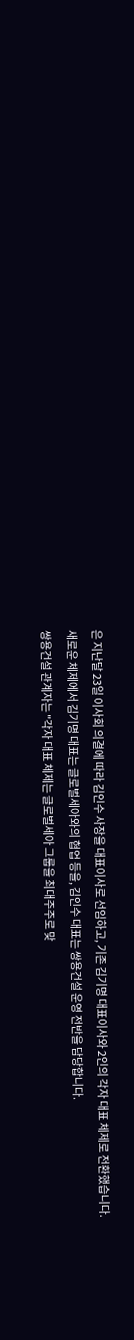은 지난달 23일 이사회 의결에 따라 김인수 사장을 대표이사로 선임하고, 기존 김기명 대표이사와 2인의 각자 대표 체제로 전환했습니다.
새로운 체제에서 김기명 대표는 글로벌세아와의 협업 등을, 김인수 대표는 쌍용건설 운영 전반을 담당합니다.
쌍용건설 관계자는 "각자 대표 체제는 글로벌세아 그룹을 최대주주로 맞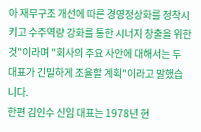아 재무구조 개선에 따른 경영정상화를 정착시키고 수주역량 강화를 통한 시너지 창출을 위한 것"이라며 "회사의 주요 사안에 대해서는 두 대표가 긴밀하게 조율할 계획"이라고 말했습니다.
한편 김인수 신임 대표는 1978년 현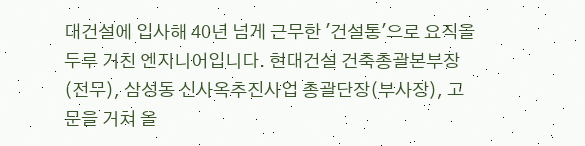대건설에 입사해 40년 넘게 근무한 '건설통'으로 요직을 두루 거친 엔지니어입니다. 현대건설 건축총괄본부장(전무), 삼성동 신사옥추진사업 총괄단장(부사장), 고문을 거쳐 올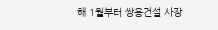해 1월부터 쌍용건설 사장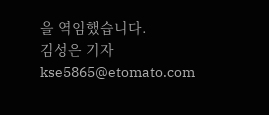을 역임했습니다.
김성은 기자 kse5865@etomato.com